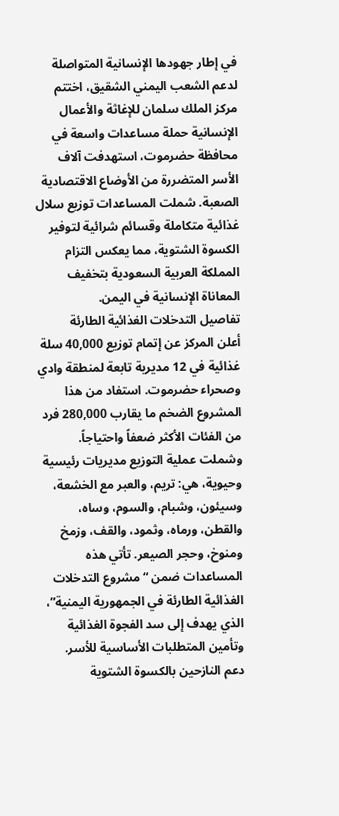في إطار جهودها الإنسانية المتواصلة لدعم الشعب اليمني الشقيق، اختتم مركز الملك سلمان للإغاثة والأعمال الإنسانية حملة مساعدات واسعة في محافظة حضرموت، استهدفت آلاف الأسر المتضررة من الأوضاع الاقتصادية الصعبة. شملت المساعدات توزيع سلال غذائية متكاملة وقسائم شرائية لتوفير الكسوة الشتوية، مما يعكس التزام المملكة العربية السعودية بتخفيف المعاناة الإنسانية في اليمن.
تفاصيل التدخلات الغذائية الطارئة
أعلن المركز عن إتمام توزيع 40,000 سلة غذائية في 12 مديرية تابعة لمنطقة وادي وصحراء حضرموت. استفاد من هذا المشروع الضخم ما يقارب 280,000 فرد من الفئات الأكثر ضعفاً واحتياجاً. وشملت عملية التوزيع مديريات رئيسية وحيوية، هي: تريم، والعبر مع الخشعة، وسيئون، وشبام، والسوم، وساه، والقطن، ورماه، وثمود، والقف، وزمخ ومنوخ، وحجر الصيعر. تأتي هذه المساعدات ضمن “مشروع التدخلات الغذائية الطارئة في الجمهورية اليمنية”، الذي يهدف إلى سد الفجوة الغذائية وتأمين المتطلبات الأساسية للأسر.
دعم النازحين بالكسوة الشتوية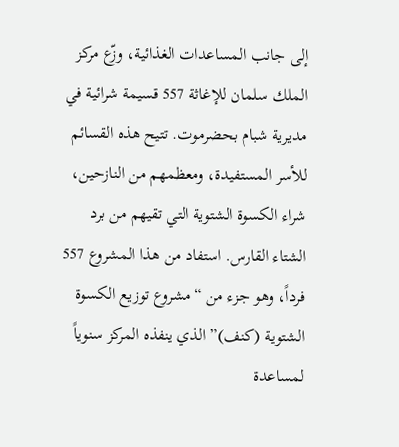إلى جانب المساعدات الغذائية، وزّع مركز الملك سلمان للإغاثة 557 قسيمة شرائية في مديرية شبام بحضرموت. تتيح هذه القسائم للأسر المستفيدة، ومعظمهم من النازحين، شراء الكسوة الشتوية التي تقيهم من برد الشتاء القارس. استفاد من هذا المشروع 557 فرداً، وهو جزء من “مشروع توزيع الكسوة الشتوية (كنف)” الذي ينفذه المركز سنوياً لمساعدة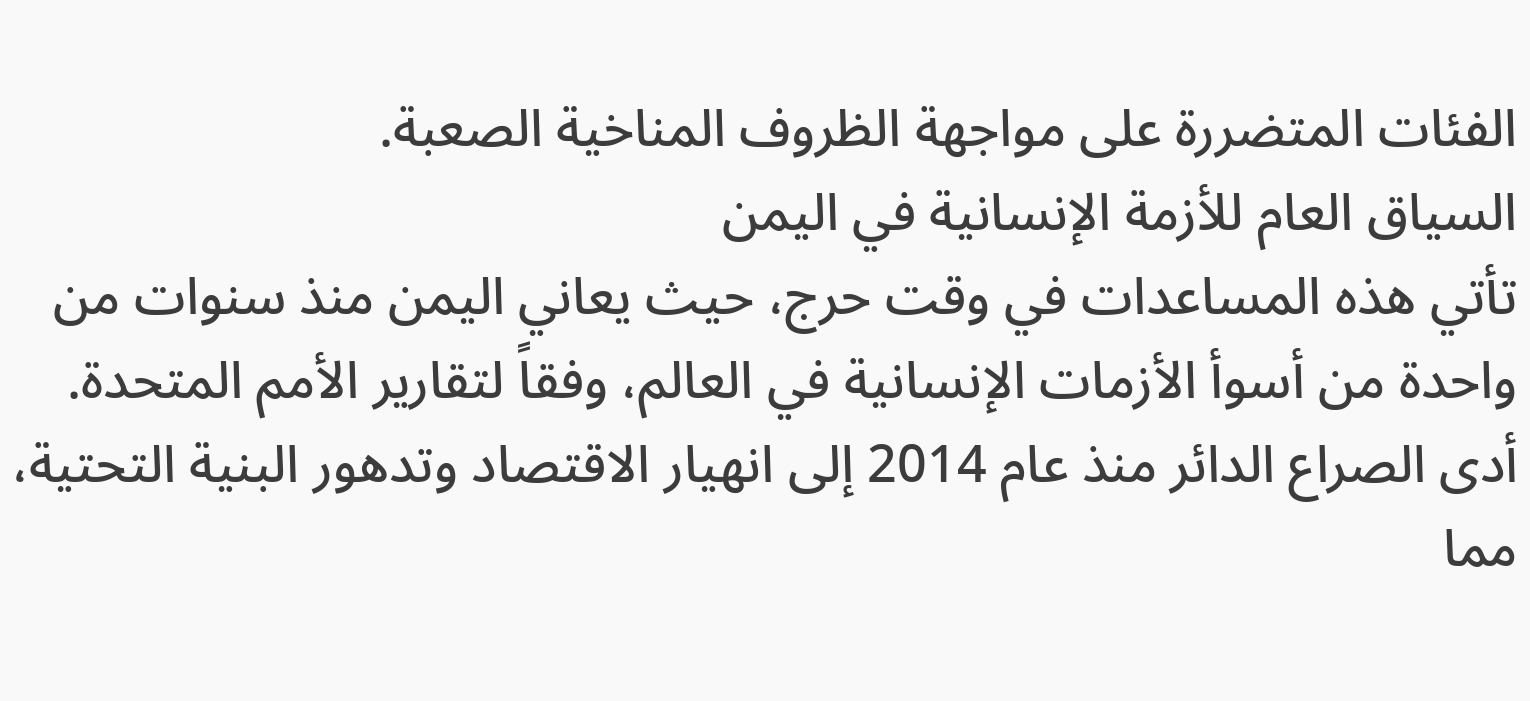الفئات المتضررة على مواجهة الظروف المناخية الصعبة.
السياق العام للأزمة الإنسانية في اليمن
تأتي هذه المساعدات في وقت حرج، حيث يعاني اليمن منذ سنوات من واحدة من أسوأ الأزمات الإنسانية في العالم، وفقاً لتقارير الأمم المتحدة. أدى الصراع الدائر منذ عام 2014 إلى انهيار الاقتصاد وتدهور البنية التحتية، مما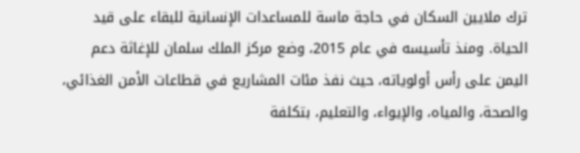ترك ملايين السكان في حاجة ماسة للمساعدات الإنسانية للبقاء على قيد الحياة. ومنذ تأسيسه في عام 2015، وضع مركز الملك سلمان للإغاثة دعم اليمن على رأس أولوياته، حيث نفذ مئات المشاريع في قطاعات الأمن الغذائي، والصحة، والمياه، والإيواء، والتعليم، بتكلفة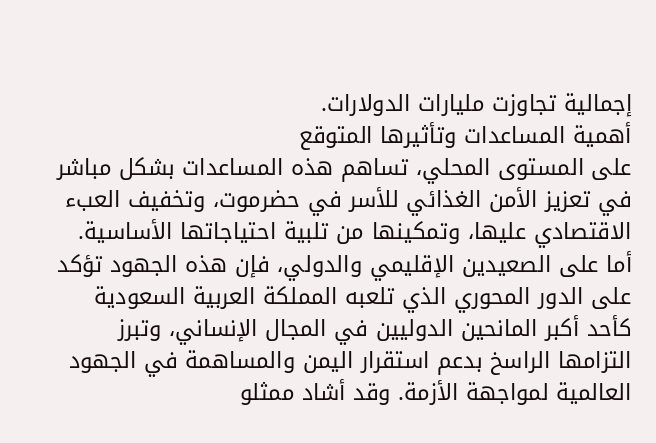إجمالية تجاوزت مليارات الدولارات.
أهمية المساعدات وتأثيرها المتوقع
على المستوى المحلي، تساهم هذه المساعدات بشكل مباشر في تعزيز الأمن الغذائي للأسر في حضرموت، وتخفيف العبء الاقتصادي عليها، وتمكينها من تلبية احتياجاتها الأساسية. أما على الصعيدين الإقليمي والدولي، فإن هذه الجهود تؤكد على الدور المحوري الذي تلعبه المملكة العربية السعودية كأحد أكبر المانحين الدوليين في المجال الإنساني، وتبرز التزامها الراسخ بدعم استقرار اليمن والمساهمة في الجهود العالمية لمواجهة الأزمة. وقد أشاد ممثلو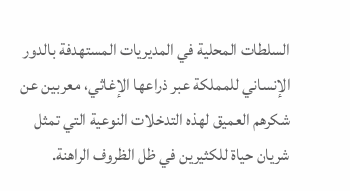السلطات المحلية في المديريات المستهدفة بالدور الإنساني للمملكة عبر ذراعها الإغاثي، معربين عن شكرهم العميق لهذه التدخلات النوعية التي تمثل شريان حياة للكثيرين في ظل الظروف الراهنة.